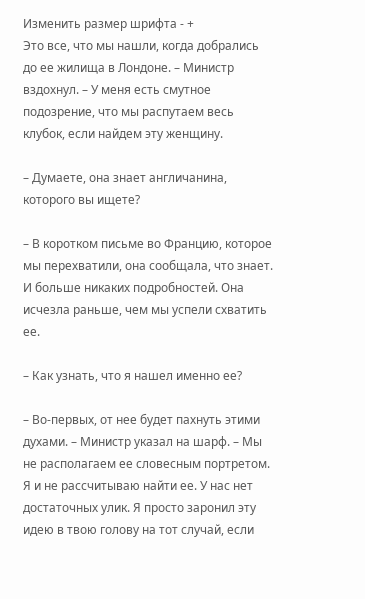Изменить размер шрифта - +
Это все, что мы нашли, когда добрались до ее жилища в Лондоне. – Министр вздохнул. – У меня есть смутное подозрение, что мы распутаем весь клубок, если найдем эту женщину.

– Думаете, она знает англичанина, которого вы ищете?

– В коротком письме во Францию, которое мы перехватили, она сообщала, что знает. И больше никаких подробностей. Она исчезла раньше, чем мы успели схватить ее.

– Как узнать, что я нашел именно ее?

– Во-первых, от нее будет пахнуть этими духами. – Министр указал на шарф. – Мы не располагаем ее словесным портретом. Я и не рассчитываю найти ее. У нас нет достаточных улик. Я просто заронил эту идею в твою голову на тот случай, если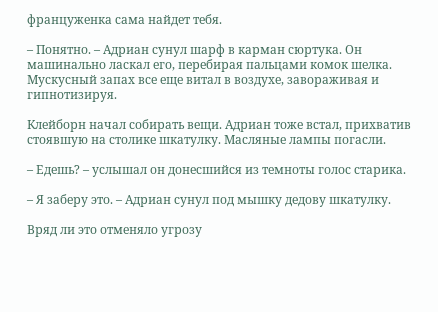француженка сама найдет тебя.

– Понятно. – Адриан сунул шарф в карман сюртука. Он машинально ласкал его, перебирая пальцами комок шелка. Мускусный запах все еще витал в воздухе, завораживая и гипнотизируя.

Клейборн начал собирать вещи. Адриан тоже встал, прихватив стоявшую на столике шкатулку. Масляные лампы погасли.

– Едешь? – услышал он донесшийся из темноты голос старика.

– Я заберу это. – Адриан сунул под мышку дедову шкатулку.

Вряд ли это отменяло угрозу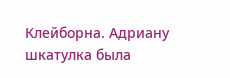Клейборна. Адриану шкатулка была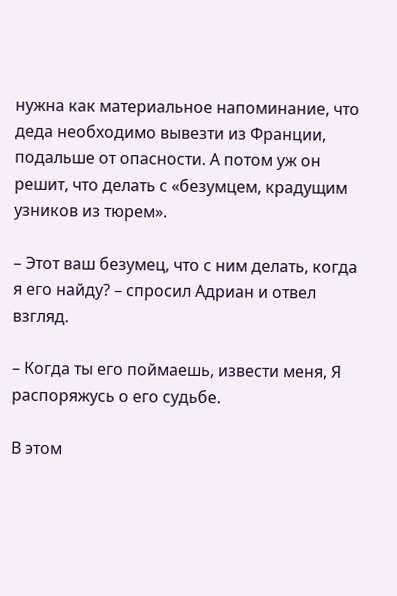нужна как материальное напоминание, что деда необходимо вывезти из Франции, подальше от опасности. А потом уж он решит, что делать с «безумцем, крадущим узников из тюрем».

– Этот ваш безумец, что с ним делать, когда я его найду? – спросил Адриан и отвел взгляд.

– Когда ты его поймаешь, извести меня, Я распоряжусь о его судьбе.

В этом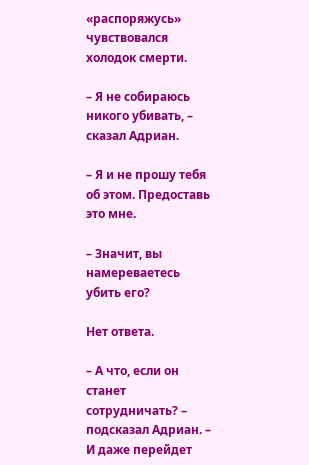«распоряжусь» чувствовался холодок смерти.

– Я не собираюсь никого убивать, – сказал Адриан.

– Я и не прошу тебя об этом. Предоставь это мне.

– Значит, вы намереваетесь убить его?

Нет ответа.

– А что, если он станет сотрудничать? – подсказал Адриан. – И даже перейдет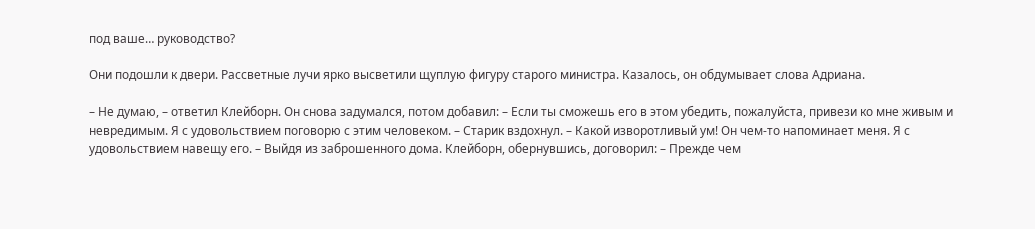под ваше… руководство?

Они подошли к двери. Рассветные лучи ярко высветили щуплую фигуру старого министра. Казалось, он обдумывает слова Адриана.

– Не думаю, – ответил Клейборн. Он снова задумался, потом добавил: – Если ты сможешь его в этом убедить, пожалуйста, привези ко мне живым и невредимым. Я с удовольствием поговорю с этим человеком. – Старик вздохнул. – Какой изворотливый ум! Он чем-то напоминает меня. Я с удовольствием навещу его. – Выйдя из заброшенного дома. Клейборн, обернувшись, договорил: – Прежде чем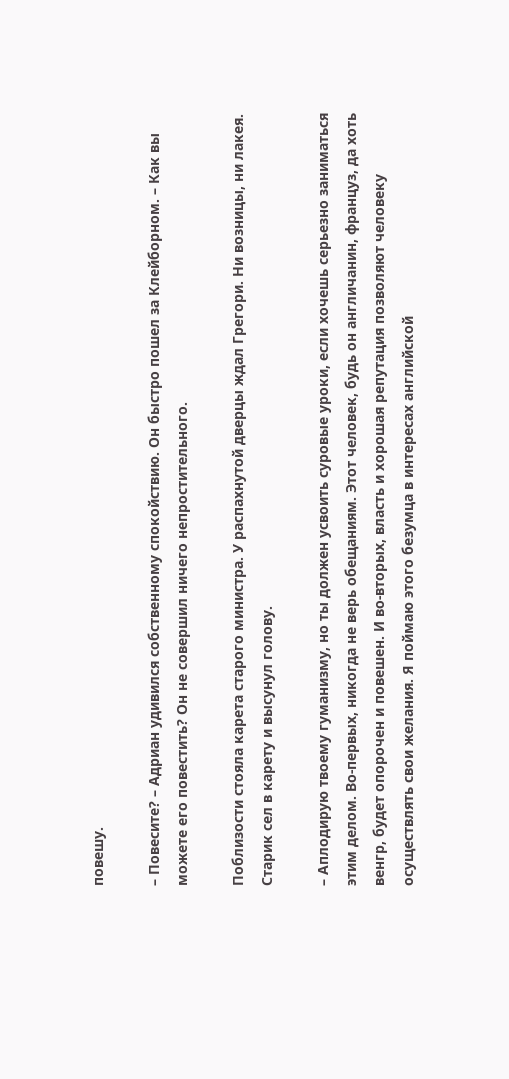повешу.

– Повесите? – Адриан удивился собственному спокойствию. Он быстро пошел за Клейборном. – Как вы можете его повестить? Он не совершил ничего непростительного.

Поблизости стояла карета старого министра. У распахнутой дверцы ждал Грегори. Ни возницы, ни лакея. Старик сел в карету и высунул голову.

– Аплодирую твоему гуманизму, но ты должен усвоить суровые уроки, если хочешь серьезно заниматься этим делом. Во-первых, никогда не верь обещаниям. Этот человек, будь он англичанин, француз, да хоть венгр, будет опорочен и повешен. И во-вторых, власть и хорошая репутация позволяют человеку осуществлять свои желания. Я поймаю этого безумца в интересах английской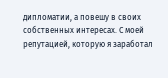дипломатии, а повешу в своих собственных интересах. С моей репутацией, которую я заработал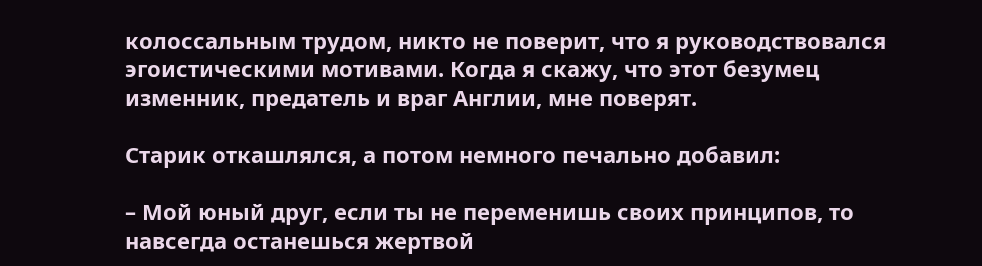колоссальным трудом, никто не поверит, что я руководствовался эгоистическими мотивами. Когда я скажу, что этот безумец изменник, предатель и враг Англии, мне поверят.

Старик откашлялся, а потом немного печально добавил:

– Мой юный друг, если ты не переменишь своих принципов, то навсегда останешься жертвой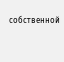собственной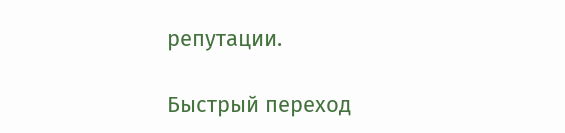репутации.

Быстрый переход